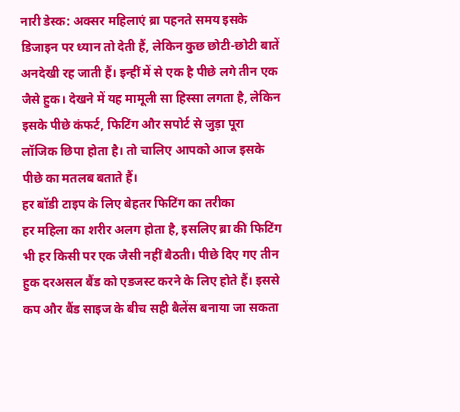नारी डेस्क: अक्सर महिलाएं ब्रा पहनते समय इसके डिजाइन पर ध्यान तो देती हैं, लेकिन कुछ छोटी-छोटी बातें अनदेखी रह जाती हैं। इन्हीं में से एक है पीछे लगे तीन एक जैसे हुक। देखने में यह मामूली सा हिस्सा लगता है, लेकिन इसके पीछे कंफर्ट, फिटिंग और सपोर्ट से जुड़ा पूरा लॉजिक छिपा होता है। तो चालिए आपको आज इसके पीछे का मतलब बताते हैं।
हर बॉडी टाइप के लिए बेहतर फिटिंग का तरीका
हर महिला का शरीर अलग होता है, इसलिए ब्रा की फिटिंग भी हर किसी पर एक जैसी नहीं बैठती। पीछे दिए गए तीन हुक दरअसल बैंड को एडजस्ट करने के लिए होते हैं। इससे कप और बैंड साइज के बीच सही बैलेंस बनाया जा सकता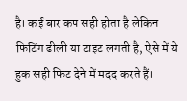है। कई बार कप सही होता है लेकिन फिटिंग ढीली या टाइट लगती है, ऐसे में ये हुक सही फिट देने में मदद करते हैं।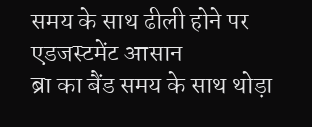समय के साथ ढीली होने पर एडजस्टमेंट आसान
ब्रा का बैंड समय के साथ थोड़ा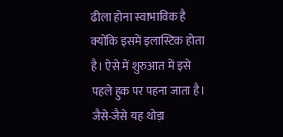ढीला होना स्वाभाविक है क्योंकि इसमें इलास्टिक होता है। ऐसे में शुरुआत में इसे पहले हुक पर पहना जाता है। जैसे-जैसे यह थोड़ा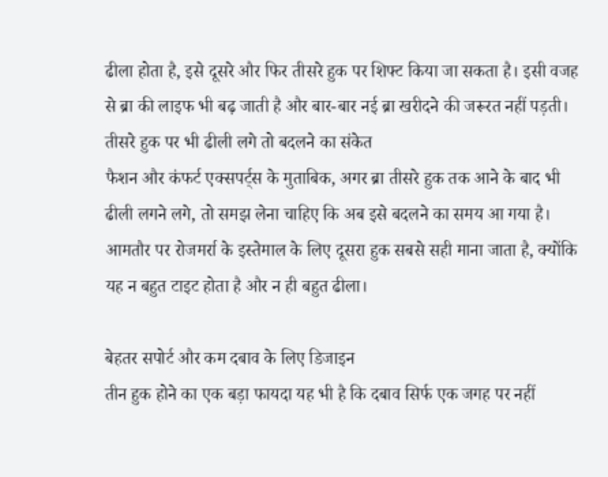ढीला होता है, इसे दूसरे और फिर तीसरे हुक पर शिफ्ट किया जा सकता है। इसी वजह से ब्रा की लाइफ भी बढ़ जाती है और बार-बार नई ब्रा खरीदने की जरूरत नहीं पड़ती।
तीसरे हुक पर भी ढीली लगे तो बदलने का संकेत
फैशन और कंफर्ट एक्सपर्ट्स के मुताबिक, अगर ब्रा तीसरे हुक तक आने के बाद भी ढीली लगने लगे, तो समझ लेना चाहिए कि अब इसे बदलने का समय आ गया है। आमतौर पर रोजमर्रा के इस्तेमाल के लिए दूसरा हुक सबसे सही माना जाता है, क्योंकि यह न बहुत टाइट होता है और न ही बहुत ढीला।

बेहतर सपोर्ट और कम दबाव के लिए डिजाइन
तीन हुक होने का एक बड़ा फायदा यह भी है कि दबाव सिर्फ एक जगह पर नहीं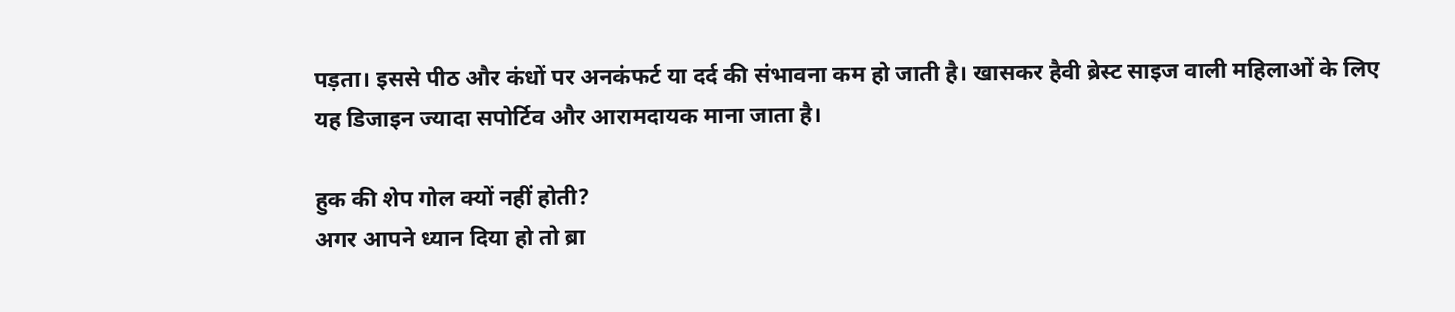पड़ता। इससे पीठ और कंधों पर अनकंफर्ट या दर्द की संभावना कम हो जाती है। खासकर हैवी ब्रेस्ट साइज वाली महिलाओं के लिए यह डिजाइन ज्यादा सपोर्टिव और आरामदायक माना जाता है।

हुक की शेप गोल क्यों नहीं होती?
अगर आपने ध्यान दिया हो तो ब्रा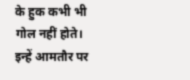के हुक कभी भी गोल नहीं होते। इन्हें आमतौर पर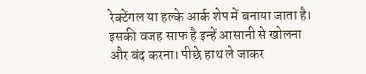रेक्टेंगल या हल्के आर्क शेप में बनाया जाता है। इसकी वजह साफ है इन्हें आसानी से खोलना और बंद करना। पीछे हाथ ले जाकर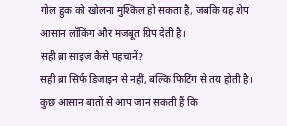गोल हुक को खोलना मुश्किल हो सकता है, जबकि यह शेप आसान लॉकिंग और मजबूत ग्रिप देती है।
सही ब्रा साइज कैसे पहचानें?
सही ब्रा सिर्फ डिजाइन से नहीं, बल्कि फिटिंग से तय होती है। कुछ आसान बातों से आप जान सकती हैं कि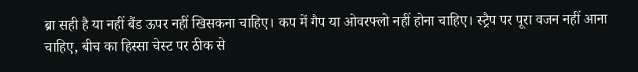ब्रा सही है या नहीं बैंड ऊपर नहीं खिसकना चाहिए। कप में गैप या ओवरफ्लो नहीं होना चाहिए। स्ट्रैप पर पूरा वजन नहीं आना चाहिए, बीच का हिस्सा चेस्ट पर ठीक से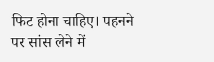फिट होना चाहिए। पहनने पर सांस लेने में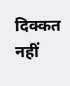दिक्कत नहीं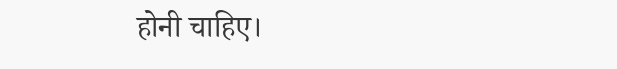होनी चाहिए।